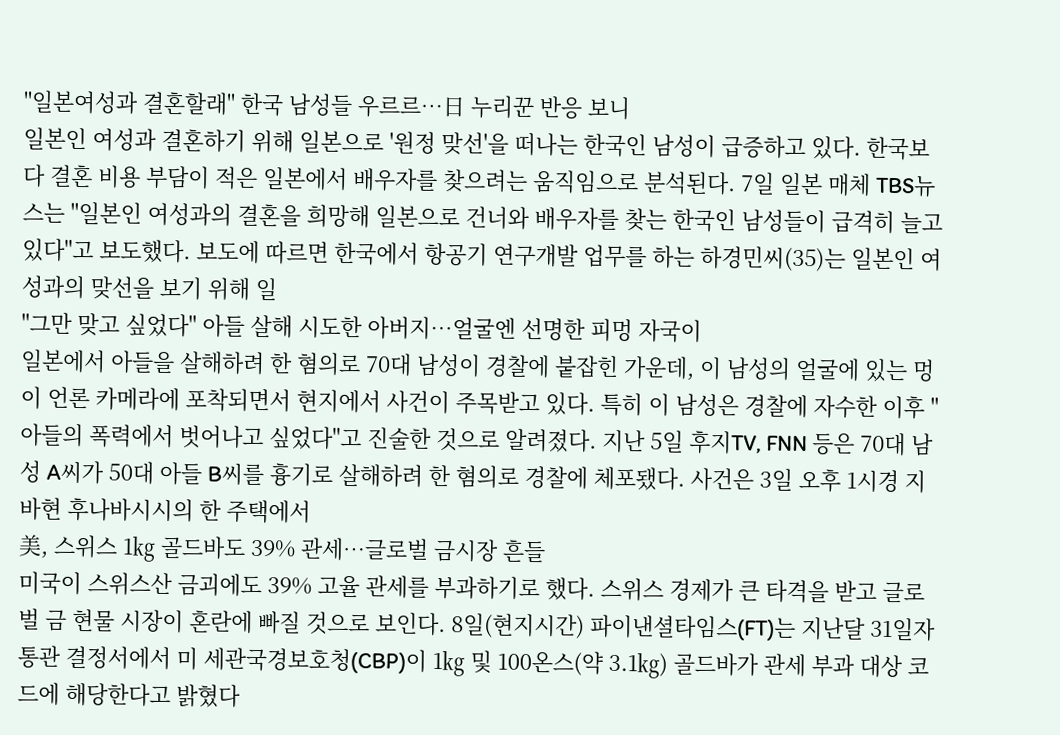"일본여성과 결혼할래" 한국 남성들 우르르…日 누리꾼 반응 보니
일본인 여성과 결혼하기 위해 일본으로 '원정 맞선'을 떠나는 한국인 남성이 급증하고 있다. 한국보다 결혼 비용 부담이 적은 일본에서 배우자를 찾으려는 움직임으로 분석된다. 7일 일본 매체 TBS뉴스는 "일본인 여성과의 결혼을 희망해 일본으로 건너와 배우자를 찾는 한국인 남성들이 급격히 늘고 있다"고 보도했다. 보도에 따르면 한국에서 항공기 연구개발 업무를 하는 하경민씨(35)는 일본인 여성과의 맞선을 보기 위해 일
"그만 맞고 싶었다" 아들 살해 시도한 아버지…얼굴엔 선명한 피멍 자국이
일본에서 아들을 살해하려 한 혐의로 70대 남성이 경찰에 붙잡힌 가운데, 이 남성의 얼굴에 있는 멍이 언론 카메라에 포착되면서 현지에서 사건이 주목받고 있다. 특히 이 남성은 경찰에 자수한 이후 "아들의 폭력에서 벗어나고 싶었다"고 진술한 것으로 알려졌다. 지난 5일 후지TV, FNN 등은 70대 남성 A씨가 50대 아들 B씨를 흉기로 살해하려 한 혐의로 경찰에 체포됐다. 사건은 3일 오후 1시경 지바현 후나바시시의 한 주택에서
美, 스위스 1㎏ 골드바도 39% 관세…글로벌 금시장 흔들
미국이 스위스산 금괴에도 39% 고율 관세를 부과하기로 했다. 스위스 경제가 큰 타격을 받고 글로벌 금 현물 시장이 혼란에 빠질 것으로 보인다. 8일(현지시간) 파이낸셜타임스(FT)는 지난달 31일자 통관 결정서에서 미 세관국경보호청(CBP)이 1㎏ 및 100온스(약 3.1㎏) 골드바가 관세 부과 대상 코드에 해당한다고 밝혔다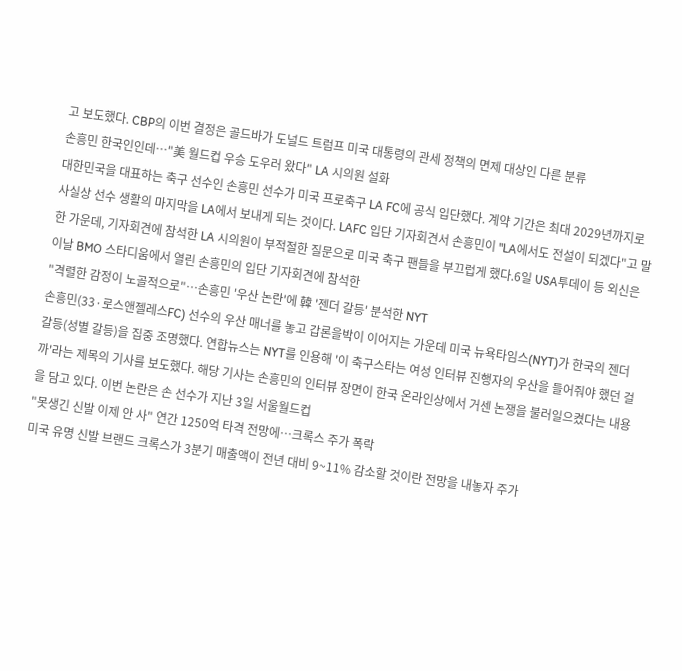고 보도했다. CBP의 이번 결정은 골드바가 도널드 트럼프 미국 대통령의 관세 정책의 면제 대상인 다른 분류
손흥민 한국인인데…"美 월드컵 우승 도우러 왔다" LA 시의원 설화
대한민국을 대표하는 축구 선수인 손흥민 선수가 미국 프로축구 LA FC에 공식 입단했다. 계약 기간은 최대 2029년까지로 사실상 선수 생활의 마지막을 LA에서 보내게 되는 것이다. LAFC 입단 기자회견서 손흥민이 "LA에서도 전설이 되겠다"고 말한 가운데, 기자회견에 참석한 LA 시의원이 부적절한 질문으로 미국 축구 팬들을 부끄럽게 했다.6일 USA투데이 등 외신은 이날 BMO 스타디움에서 열린 손흥민의 입단 기자회견에 참석한
"격렬한 감정이 노골적으로"…손흥민 '우산 논란'에 韓 '젠더 갈등' 분석한 NYT
손흥민(33·로스앤젤레스FC) 선수의 우산 매너를 놓고 갑론을박이 이어지는 가운데 미국 뉴욕타임스(NYT)가 한국의 젠더 갈등(성별 갈등)을 집중 조명했다. 연합뉴스는 NYT를 인용해 '이 축구스타는 여성 인터뷰 진행자의 우산을 들어줘야 했던 걸까'라는 제목의 기사를 보도했다. 해당 기사는 손흥민의 인터뷰 장면이 한국 온라인상에서 거센 논쟁을 불러일으켰다는 내용을 담고 있다. 이번 논란은 손 선수가 지난 3일 서울월드컵
"못생긴 신발 이제 안 사" 연간 1250억 타격 전망에…크록스 주가 폭락
미국 유명 신발 브랜드 크록스가 3분기 매출액이 전년 대비 9~11% 감소할 것이란 전망을 내놓자 주가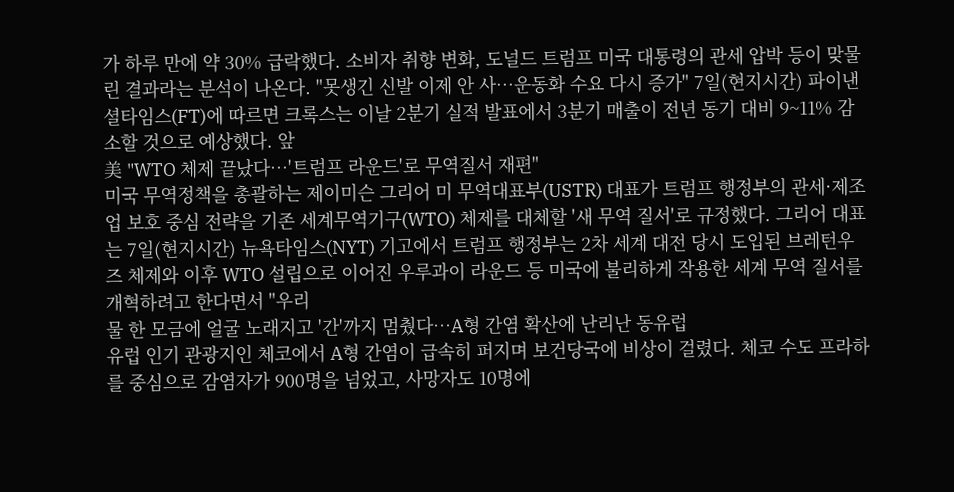가 하루 만에 약 30% 급락했다. 소비자 취향 변화, 도널드 트럼프 미국 대통령의 관세 압박 등이 맞물린 결과라는 분석이 나온다. "못생긴 신발 이제 안 사…운동화 수요 다시 증가" 7일(현지시간) 파이낸셜타임스(FT)에 따르면 크록스는 이날 2분기 실적 발표에서 3분기 매출이 전년 동기 대비 9~11% 감소할 것으로 예상했다. 앞
美 "WTO 체제 끝났다…'트럼프 라운드'로 무역질서 재편"
미국 무역정책을 총괄하는 제이미슨 그리어 미 무역대표부(USTR) 대표가 트럼프 행정부의 관세·제조업 보호 중심 전략을 기존 세계무역기구(WTO) 체제를 대체할 '새 무역 질서'로 규정했다. 그리어 대표는 7일(현지시간) 뉴욕타임스(NYT) 기고에서 트럼프 행정부는 2차 세계 대전 당시 도입된 브레턴우즈 체제와 이후 WTO 설립으로 이어진 우루과이 라운드 등 미국에 불리하게 작용한 세계 무역 질서를 개혁하려고 한다면서 "우리
물 한 모금에 얼굴 노래지고 '간'까지 멈췄다…A형 간염 확산에 난리난 동유럽
유럽 인기 관광지인 체코에서 A형 간염이 급속히 퍼지며 보건당국에 비상이 걸렸다. 체코 수도 프라하를 중심으로 감염자가 900명을 넘었고, 사망자도 10명에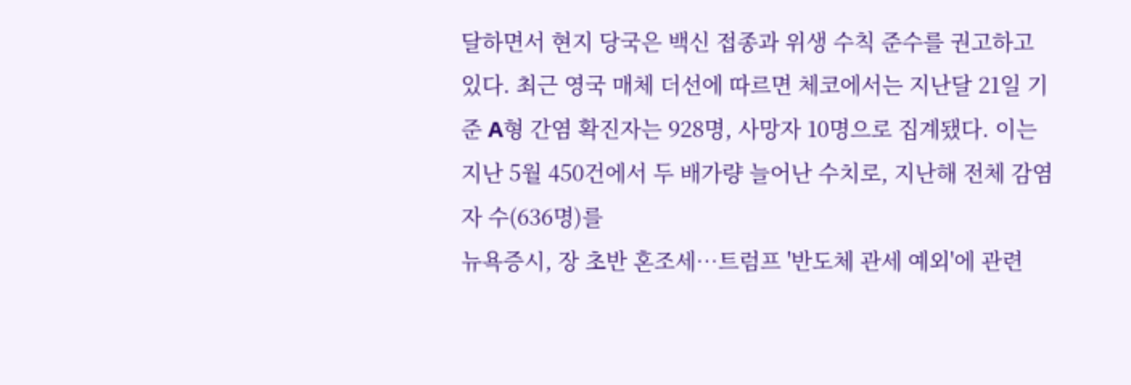달하면서 현지 당국은 백신 접종과 위생 수칙 준수를 권고하고 있다. 최근 영국 매체 더선에 따르면 체코에서는 지난달 21일 기준 A형 간염 확진자는 928명, 사망자 10명으로 집계됐다. 이는 지난 5월 450건에서 두 배가량 늘어난 수치로, 지난해 전체 감염자 수(636명)를
뉴욕증시, 장 초반 혼조세…트럼프 '반도체 관세 예외'에 관련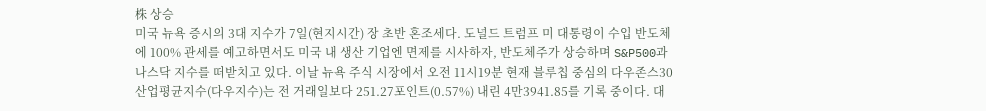株 상승
미국 뉴욕 증시의 3대 지수가 7일(현지시간) 장 초반 혼조세다. 도널드 트럼프 미 대통령이 수입 반도체에 100% 관세를 예고하면서도 미국 내 생산 기업엔 면제를 시사하자, 반도체주가 상승하며 S&P500과 나스닥 지수를 떠받치고 있다. 이날 뉴욕 주식 시장에서 오전 11시19분 현재 블루칩 중심의 다우존스30산업평균지수(다우지수)는 전 거래일보다 251.27포인트(0.57%) 내린 4만3941.85를 기록 중이다. 대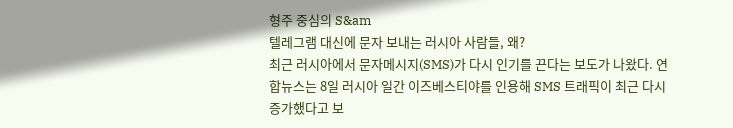형주 중심의 S&am
텔레그램 대신에 문자 보내는 러시아 사람들, 왜?
최근 러시아에서 문자메시지(SMS)가 다시 인기를 끈다는 보도가 나왔다. 연합뉴스는 8일 러시아 일간 이즈베스티야를 인용해 SMS 트래픽이 최근 다시 증가했다고 보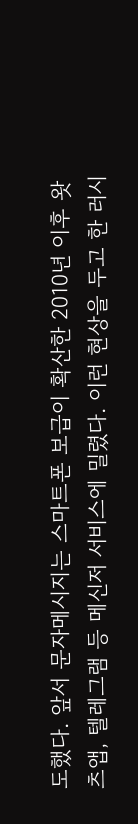도했다. 앞서 문자메시지는 스마트폰 보급이 확산한 2010년 이후 왓츠앱, 텔레그램 등 메신저 서비스에 밀렸다. 이런 현상을 두고 한 러시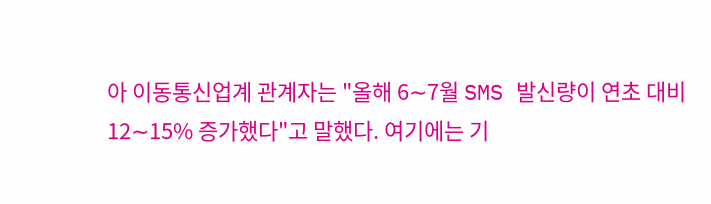아 이동통신업계 관계자는 "올해 6∼7월 SMS 발신량이 연초 대비 12∼15% 증가했다"고 말했다. 여기에는 기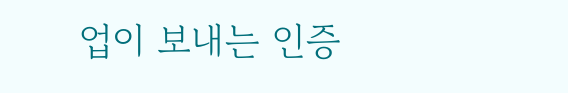업이 보내는 인증